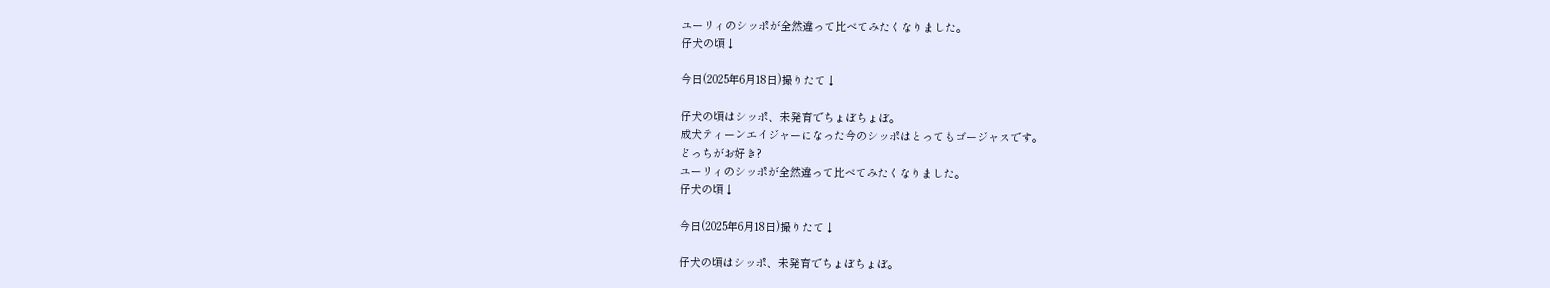ユーリィのシッポが全然違って比べてみたくなりました。
仔犬の頃↓

今日(2025年6月18日)撮りたて↓

仔犬の頃はシッポ、未発育でちょぼちょぼ。
成犬ティーンエイジャーになった今のシッポはとってもゴージャスです。
どっちがお好き?
ユーリィのシッポが全然違って比べてみたくなりました。
仔犬の頃↓

今日(2025年6月18日)撮りたて↓

仔犬の頃はシッポ、未発育でちょぼちょぼ。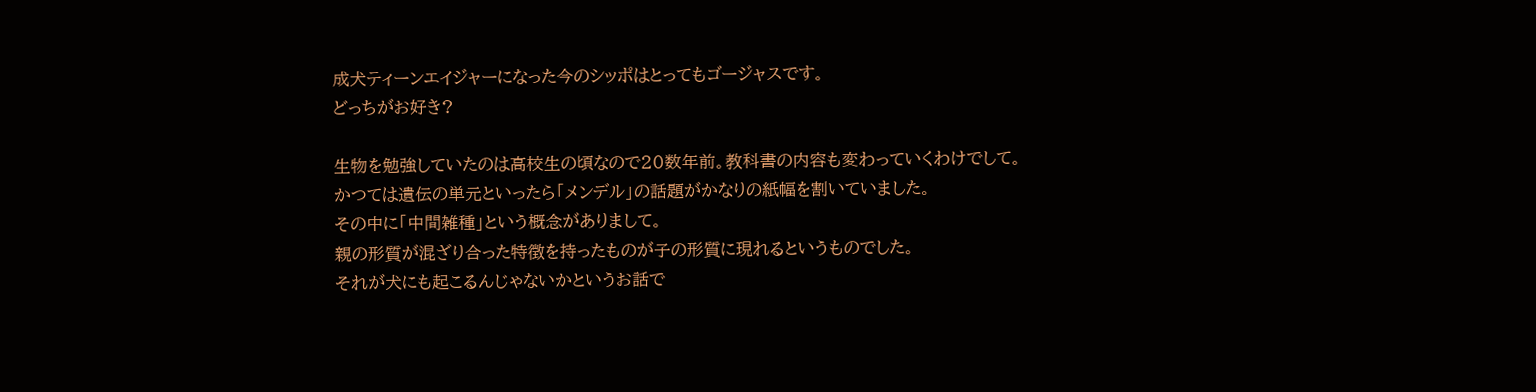成犬ティーンエイジャーになった今のシッポはとってもゴージャスです。
どっちがお好き?

生物を勉強していたのは高校生の頃なので20数年前。教科書の内容も変わっていくわけでして。
かつては遺伝の単元といったら「メンデル」の話題がかなりの紙幅を割いていました。
その中に「中間雑種」という概念がありまして。
親の形質が混ざり合った特徴を持ったものが子の形質に現れるというものでした。
それが犬にも起こるんじゃないかというお話で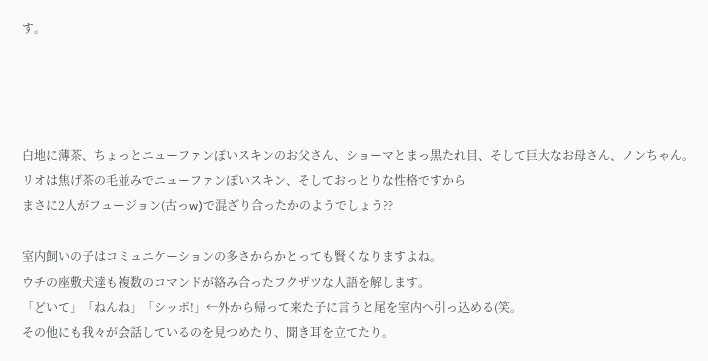す。




白地に薄茶、ちょっとニューファンぽいスキンのお父さん、ショーマとまっ黒たれ目、そして巨大なお母さん、ノンちゃん。
リオは焦げ茶の毛並みでニューファンぽいスキン、そしておっとりな性格ですから
まさに2人がフュージョン(古っw)で混ざり合ったかのようでしょう??

室内飼いの子はコミュニケーションの多さからかとっても賢くなりますよね。
ウチの座敷犬達も複数のコマンドが絡み合ったフクザツな人語を解します。
「どいて」「ねんね」「シッポ!」←外から帰って来た子に言うと尾を室内へ引っ込める(笑。
その他にも我々が会話しているのを見つめたり、聞き耳を立てたり。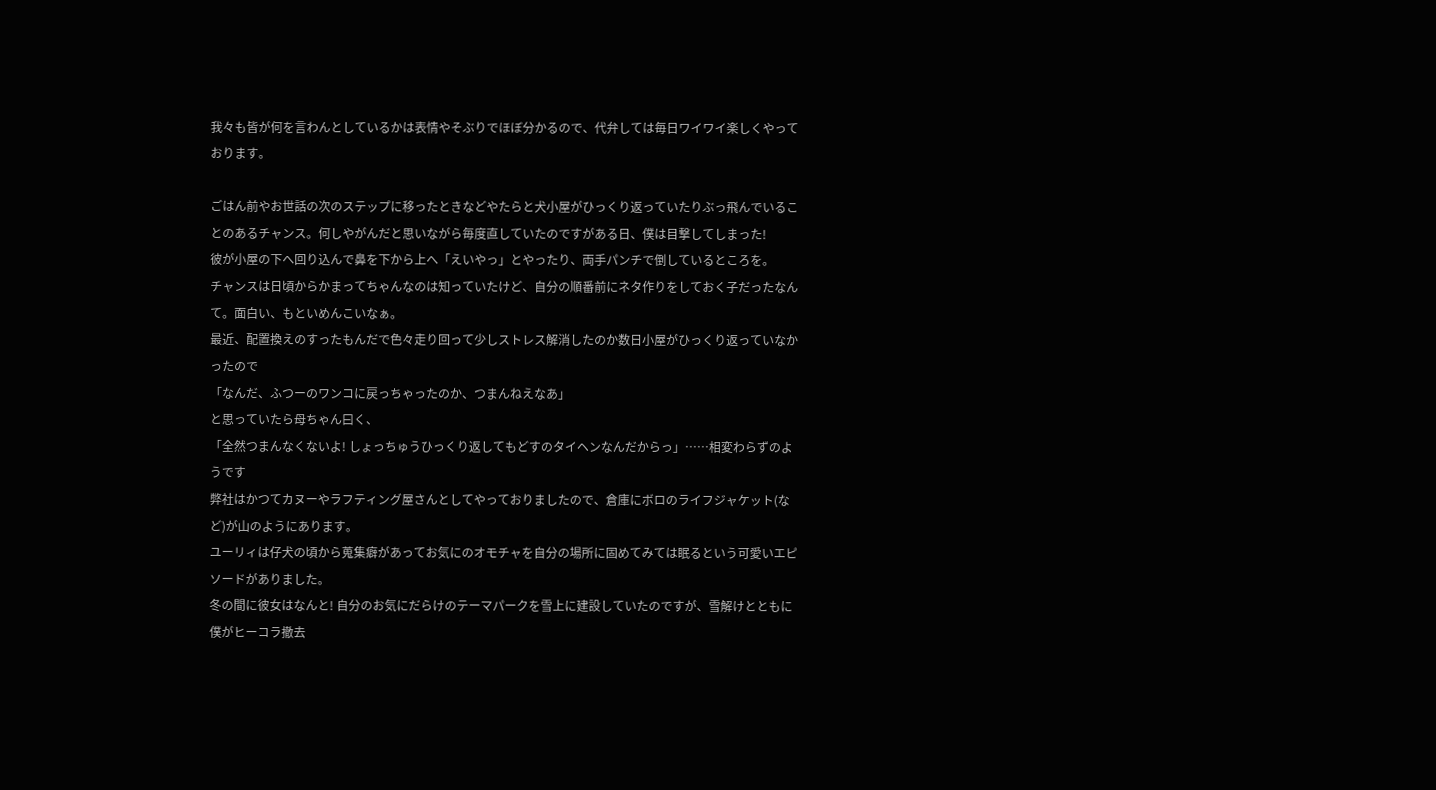我々も皆が何を言わんとしているかは表情やそぶりでほぼ分かるので、代弁しては毎日ワイワイ楽しくやっております。

ごはん前やお世話の次のステップに移ったときなどやたらと犬小屋がひっくり返っていたりぶっ飛んでいることのあるチャンス。何しやがんだと思いながら毎度直していたのですがある日、僕は目撃してしまった!
彼が小屋の下へ回り込んで鼻を下から上へ「えいやっ」とやったり、両手パンチで倒しているところを。
チャンスは日頃からかまってちゃんなのは知っていたけど、自分の順番前にネタ作りをしておく子だったなんて。面白い、もといめんこいなぁ。
最近、配置換えのすったもんだで色々走り回って少しストレス解消したのか数日小屋がひっくり返っていなかったので
「なんだ、ふつーのワンコに戻っちゃったのか、つまんねえなあ」
と思っていたら母ちゃん曰く、
「全然つまんなくないよ! しょっちゅうひっくり返してもどすのタイヘンなんだからっ」……相変わらずのようです
弊社はかつてカヌーやラフティング屋さんとしてやっておりましたので、倉庫にボロのライフジャケット(など)が山のようにあります。
ユーリィは仔犬の頃から蒐集癖があってお気にのオモチャを自分の場所に固めてみては眠るという可愛いエピソードがありました。
冬の間に彼女はなんと! 自分のお気にだらけのテーマパークを雪上に建設していたのですが、雪解けとともに僕がヒーコラ撤去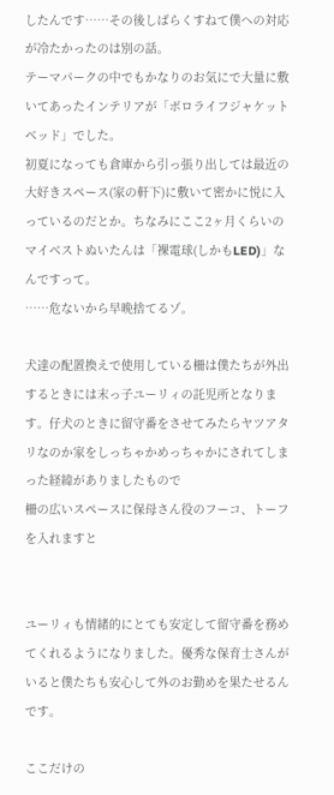したんです……その後しばらくすねて僕への対応が冷たかったのは別の話。
テーマパークの中でもかなりのお気にで大量に敷いてあったインテリアが「ボロライフジャケットベッド」でした。
初夏になっても倉庫から引っ張り出しては最近の大好きスペース(家の軒下)に敷いて密かに悦に入っているのだとか。ちなみにここ2ヶ月くらいのマイベストぬいたんは「裸電球(しかもLED)」なんですって。
……危ないから早晩捨てるゾ。

犬達の配置換えで使用している柵は僕たちが外出するときには末っ子ユーリィの託児所となります。仔犬のときに留守番をさせてみたらヤツアタリなのか家をしっちゃかめっちゃかにされてしまった経緯がありましたもので
柵の広いスペースに保母さん役のフーコ、トーフを入れますと


ユーリィも情緒的にとても安定して留守番を務めてくれるようになりました。優秀な保育士さんがいると僕たちも安心して外のお勤めを果たせるんです。

ここだけの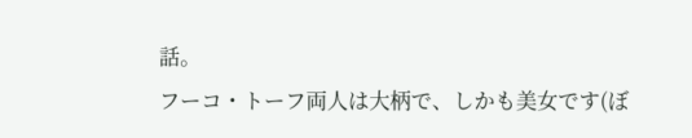話。
フーコ・トーフ両人は大柄で、しかも美女です(ぼ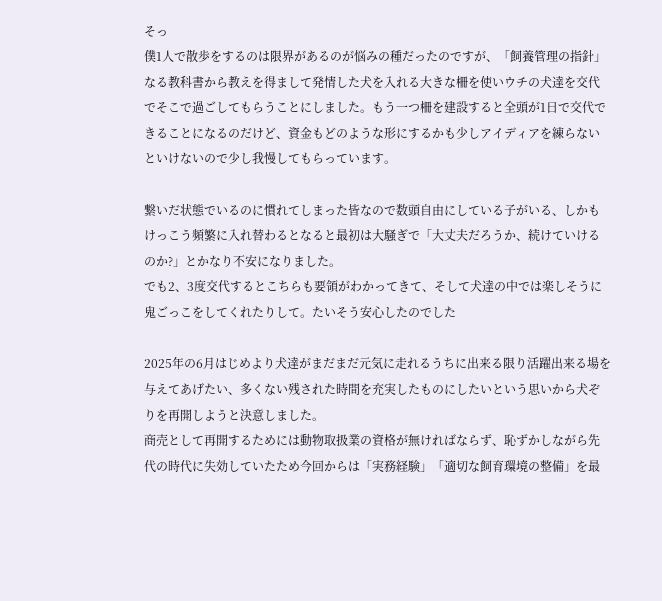そっ
僕1人で散歩をするのは限界があるのが悩みの種だったのですが、「飼養管理の指針」なる教科書から教えを得まして発情した犬を入れる大きな柵を使いウチの犬達を交代でそこで過ごしてもらうことにしました。もう一つ柵を建設すると全頭が1日で交代できることになるのだけど、資金もどのような形にするかも少しアイディアを練らないといけないので少し我慢してもらっています。

繋いだ状態でいるのに慣れてしまった皆なので数頭自由にしている子がいる、しかもけっこう頻繁に入れ替わるとなると最初は大騒ぎで「大丈夫だろうか、続けていけるのか?」とかなり不安になりました。
でも2、3度交代するとこちらも要領がわかってきて、そして犬達の中では楽しそうに鬼ごっこをしてくれたりして。たいそう安心したのでした

2025年の6月はじめより犬達がまだまだ元気に走れるうちに出来る限り活躍出来る場を与えてあげたい、多くない残された時間を充実したものにしたいという思いから犬ぞりを再開しようと決意しました。
商売として再開するためには動物取扱業の資格が無ければならず、恥ずかしながら先代の時代に失効していたため今回からは「実務経験」「適切な飼育環境の整備」を最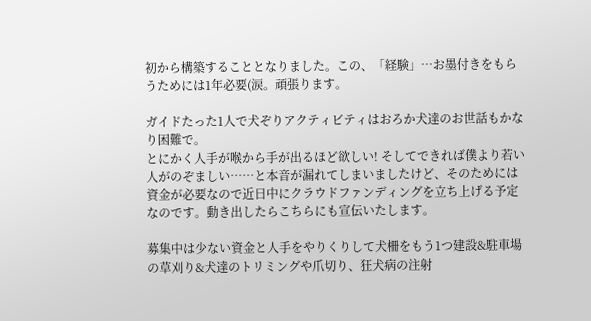初から構築することとなりました。この、「経験」…お墨付きをもらうためには1年必要(涙。頑張ります。

ガイドたった1人で犬ぞりアクティビティはおろか犬達のお世話もかなり困難で。
とにかく人手が喉から手が出るほど欲しい! そしてできれば僕より若い人がのぞましい……と本音が漏れてしまいましたけど、そのためには資金が必要なので近日中にクラウドファンディングを立ち上げる予定なのです。動き出したらこちらにも宣伝いたします。

募集中は少ない資金と人手をやりくりして犬柵をもう1つ建設&駐車場の草刈り&犬達のトリミングや爪切り、狂犬病の注射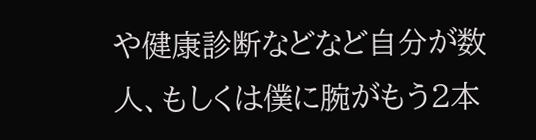や健康診断などなど自分が数人、もしくは僕に腕がもう2本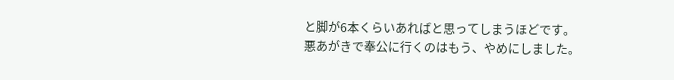と脚が6本くらいあればと思ってしまうほどです。
悪あがきで奉公に行くのはもう、やめにしました。